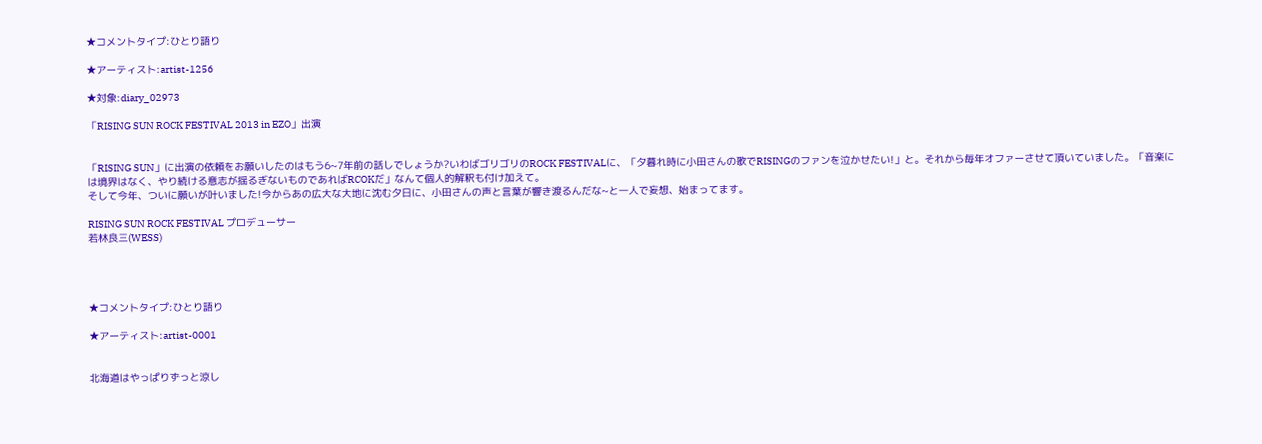★コメントタイプ:ひとり語り

★アーティスト:artist-1256

★対象:diary_02973

「RISING SUN ROCK FESTIVAL 2013 in EZO」出演


「RISING SUN」に出演の依頼をお願いしたのはもう6~7年前の話しでしょうか?いわばゴリゴリのROCK FESTIVALに、「夕暮れ時に小田さんの歌でRISINGのファンを泣かせたい!」と。それから毎年オファーさせて頂いていました。「音楽には境界はなく、やり続ける意志が揺るぎないものであればRCOKだ」なんて個人的解釈も付け加えて。
そして今年、ついに願いが叶いました!今からあの広大な大地に沈む夕日に、小田さんの声と言葉が響き渡るんだな~と一人で妄想、始まってます。

RISING SUN ROCK FESTIVAL プロデューサー
若林良三(WESS)




★コメントタイプ:ひとり語り

★アーティスト:artist-0001


北海道はやっぱりずっと涼し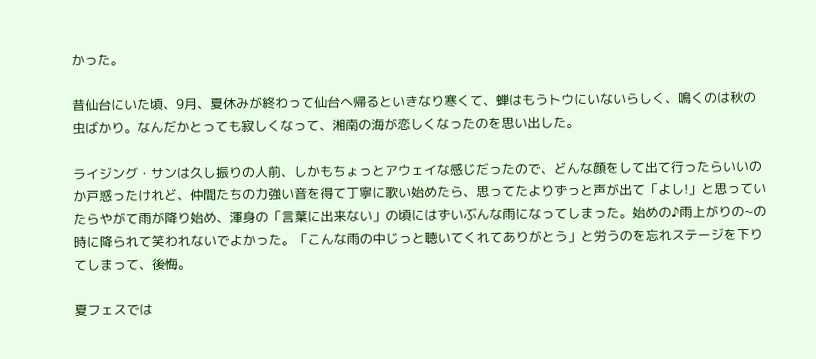かった。

昔仙台にいた頃、9月、夏休みが終わって仙台へ帰るといきなり寒くて、蝉はもうトウにいないらしく、鳴くのは秋の虫ばかり。なんだかとっても寂しくなって、湘南の海が恋しくなったのを思い出した。

ライジング・サンは久し振りの人前、しかもちょっとアウェイな感じだったので、どんな顔をして出て行ったらいいのか戸惑ったけれど、仲間たちの力強い音を得て丁寧に歌い始めたら、思ってたよりずっと声が出て「よし!」と思っていたらやがて雨が降り始め、渾身の「言葉に出来ない」の頃にはずいぶんな雨になってしまった。始めの♪雨上がりの~の時に降られて笑われないでよかった。「こんな雨の中じっと聴いてくれてありがとう」と労うのを忘れステージを下りてしまって、後悔。

夏フェスでは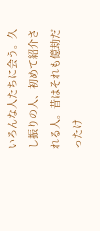いろんな人たちに会う。久し振りの人、初めて紹介される人。昔はそれも億劫だったけ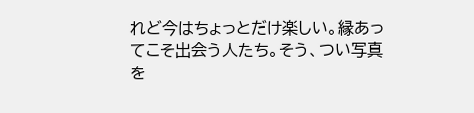れど今はちょっとだけ楽しい。縁あってこそ出会う人たち。そう、つい写真を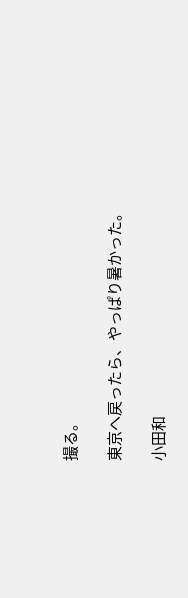撮る。

東京へ戻ったら、やっぱり暑かった。

小田和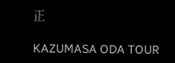正

KAZUMASA ODA TOUR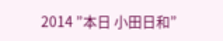2014 ”本日 小田日和”